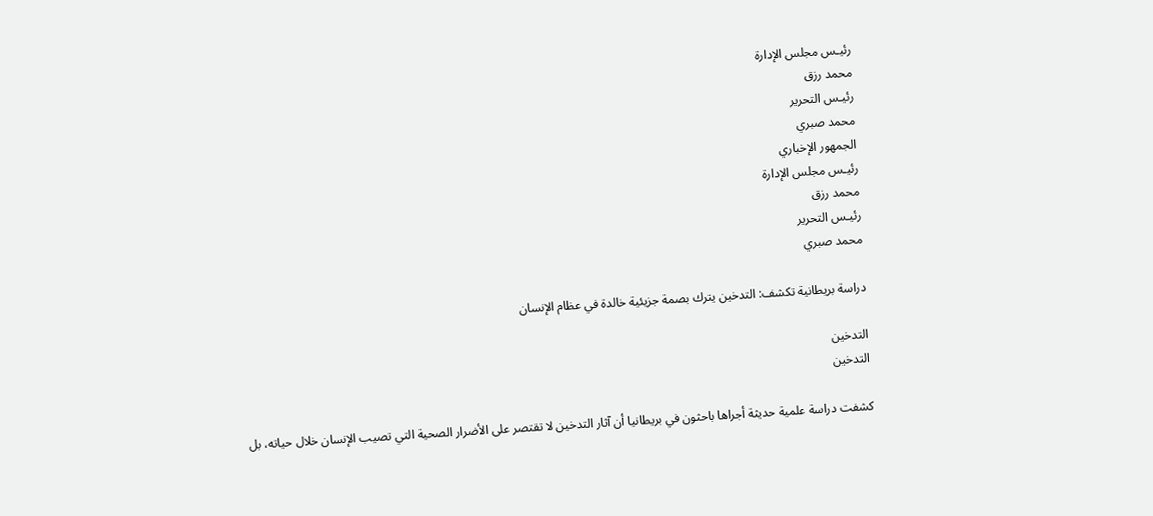رئيـس مجلس الإدارة
محمد رزق
رئيـس التحرير
محمد صبري
الجمهور الإخباري
رئيـس مجلس الإدارة
محمد رزق
رئيـس التحرير
محمد صبري

دراسة بريطانية تكشف: التدخين يترك بصمة جزيئية خالدة في عظام الإنسان

التدخين
التدخين

كشفت دراسة علمية حديثة أجراها باحثون في بريطانيا أن آثار التدخين لا تقتصر على الأضرار الصحية التي تصيب الإنسان خلال حياته، بل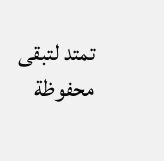تمتد لتبقى محفوظة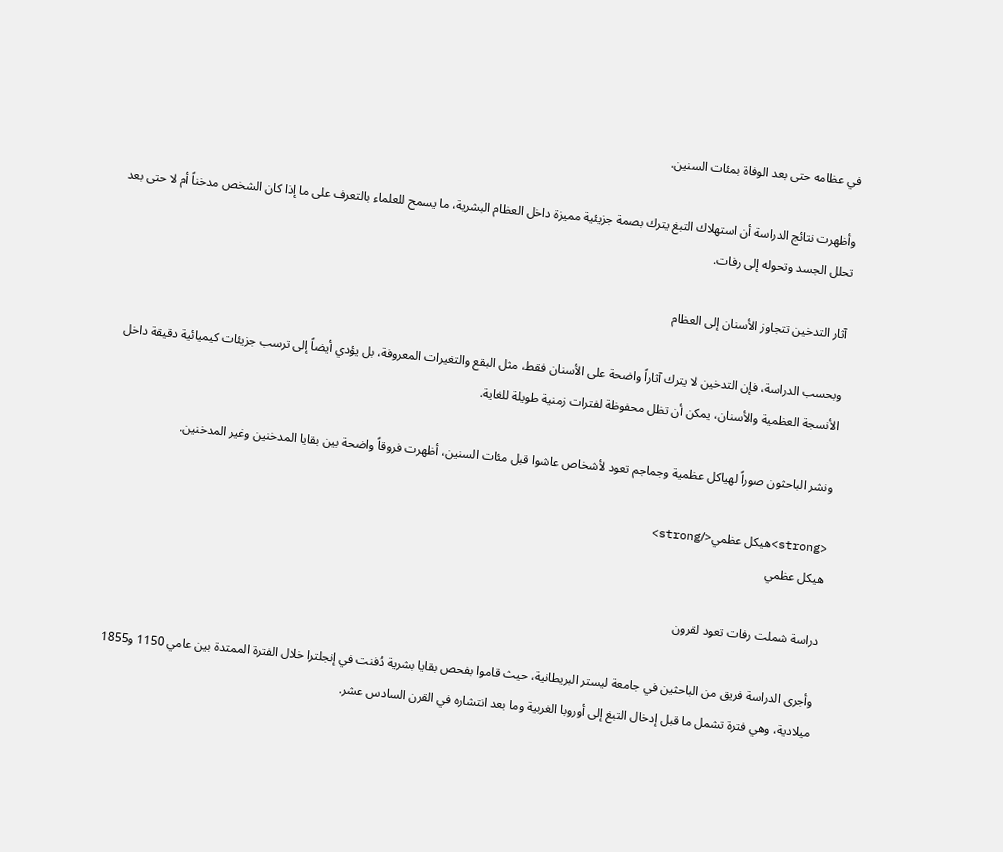في عظامه حتى بعد الوفاة بمئات السنين.

وأظهرت نتائج الدراسة أن استهلاك التبغ يترك بصمة جزيئية مميزة داخل العظام البشرية، ما يسمح للعلماء بالتعرف على ما إذا كان الشخص مدخناً أم لا حتى بعد تحلل الجسد وتحوله إلى رفات.

آثار التدخين تتجاوز الأسنان إلى العظام

وبحسب الدراسة، فإن التدخين لا يترك آثاراً واضحة على الأسنان فقط، مثل البقع والتغيرات المعروفة، بل يؤدي أيضاً إلى ترسب جزيئات كيميائية دقيقة داخل الأنسجة العظمية والأسنان، يمكن أن تظل محفوظة لفترات زمنية طويلة للغاية.

ونشر الباحثون صوراً لهياكل عظمية وجماجم تعود لأشخاص عاشوا قبل مئات السنين، أظهرت فروقاً واضحة بين بقايا المدخنين وغير المدخنين.

<strong>هيكل عظمي</strong>
هيكل عظمي

دراسة شملت رفات تعود لقرون

وأجرى الدراسة فريق من الباحثين في جامعة ليستر البريطانية، حيث قاموا بفحص بقايا بشرية دُفنت في إنجلترا خلال الفترة الممتدة بين عامي 1150 و1855 ميلادية، وهي فترة تشمل ما قبل إدخال التبغ إلى أوروبا الغربية وما بعد انتشاره في القرن السادس عشر.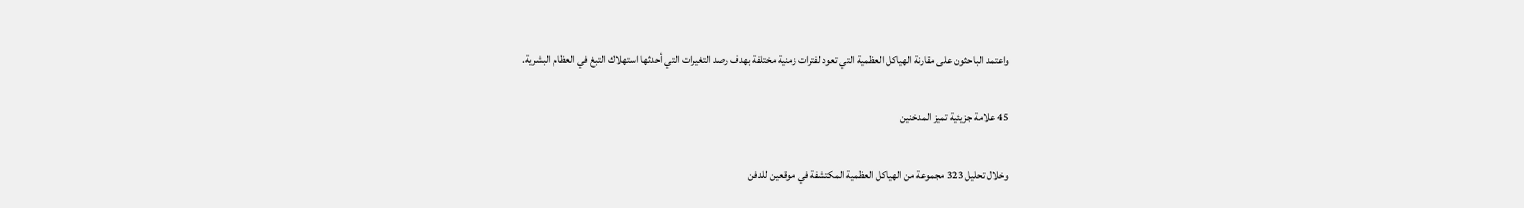واعتمد الباحثون على مقارنة الهياكل العظمية التي تعود لفترات زمنية مختلفة بهدف رصد التغيرات التي أحدثها استهلاك التبغ في العظام البشرية.

45 علامة جزيئية تميز المدخنين

وخلال تحليل 323 مجموعة من الهياكل العظمية المكتشفة في موقعين للدفن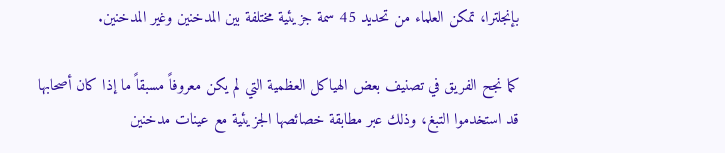بإنجلترا، تمكن العلماء من تحديد 45 سمة جزيئية مختلفة بين المدخنين وغير المدخنين.

كما نجح الفريق في تصنيف بعض الهياكل العظمية التي لم يكن معروفاً مسبقاً ما إذا كان أصحابها قد استخدموا التبغ، وذلك عبر مطابقة خصائصها الجزيئية مع عينات مدخنين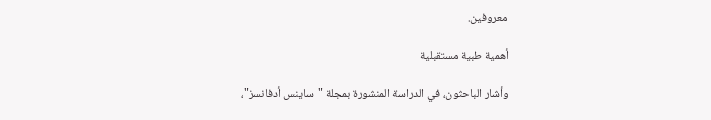معروفين.

أهمية طبية مستقبلية

وأشار الباحثون، في الدراسة المنشورة بمجلة "ساينس أدفانسز"،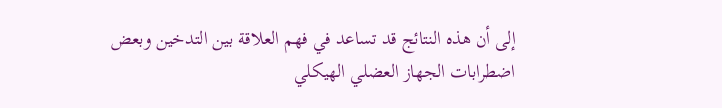إلى أن هذه النتائج قد تساعد في فهم العلاقة بين التدخين وبعض اضطرابات الجهاز العضلي الهيكلي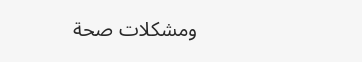ومشكلات صحة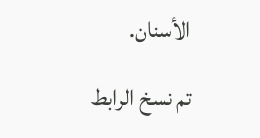الأسنان.

تم نسخ الرابط